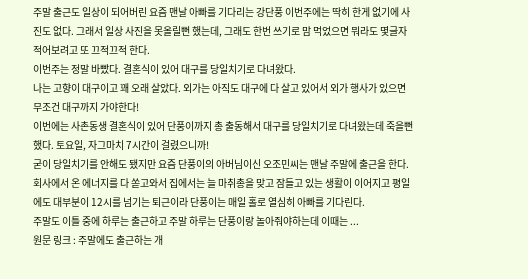주말 출근도 일상이 되어버린 요즘 맨날 아빠를 기다리는 강단풍 이번주에는 딱히 한게 없기에 사진도 없다. 그래서 일상 사진을 못올릴뻔 했는데, 그래도 한번 쓰기로 맘 먹었으면 뭐라도 몇글자 적어보려고 또 끄적끄적 한다.
이번주는 정말 바빴다. 결혼식이 있어 대구를 당일치기로 다녀왔다.
나는 고향이 대구이고 꽤 오래 살았다. 외가는 아직도 대구에 다 살고 있어서 외가 행사가 있으면 무조건 대구까지 가야한다!
이번에는 사촌동생 결혼식이 있어 단풍이까지 총 출동해서 대구를 당일치기로 다녀왔는데 죽을뻔 했다. 토요일, 자그마치 7시간이 걸렸으니까!
굳이 당일치기를 안해도 됐지만 요즘 단풍이의 아버님이신 오조민씨는 맨날 주말에 출근을 한다. 회사에서 온 에너지를 다 쏟고와서 집에서는 늘 마취총을 맞고 잠들고 있는 생활이 이어지고 평일에도 대부분이 12시를 넘기는 퇴근이라 단풍이는 매일 홀로 열심히 아빠를 기다린다.
주말도 이틀 중에 하루는 출근하고 주말 하루는 단풍이랑 놀아줘야하는데 이때는 ...
원문 링크 : 주말에도 출근하는 개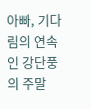아빠, 기다림의 연속인 강단풍의 주말